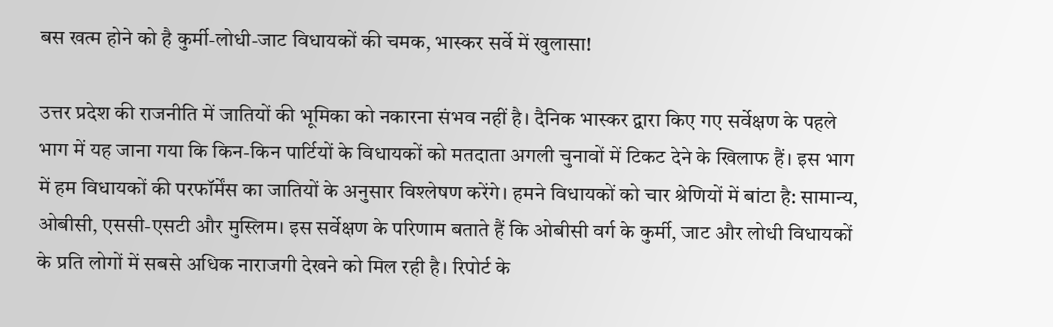बस खत्म होने को है कुर्मी-लोधी-जाट विधायकों की चमक, भास्कर सर्वे में खुलासा!

उत्तर प्रदेश की राजनीति में जातियों की भूमिका को नकारना संभव नहीं है। दैनिक भास्कर द्वारा किए गए सर्वेक्षण के पहले भाग में यह जाना गया कि किन-किन पार्टियों के विधायकों को मतदाता अगली चुनावों में टिकट देने के खिलाफ हैं। इस भाग में हम विधायकों की परफॉर्मेंस का जातियों के अनुसार विश्लेषण करेंगे। हमने विधायकों को चार श्रेणियों में बांटा है: सामान्य, ओबीसी, एससी-एसटी और मुस्लिम। इस सर्वेक्षण के परिणाम बताते हैं कि ओबीसी वर्ग के कुर्मी, जाट और लोधी विधायकों के प्रति लोगों में सबसे अधिक नाराजगी देखने को मिल रही है। रिपोर्ट के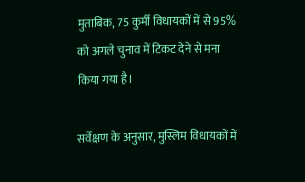मुताबिक, 75 कुर्मी विधायकों में से 95% को अगले चुनाव में टिकट देने से मना किया गया है।

सर्वेक्षण के अनुसार, मुस्लिम विधायकों में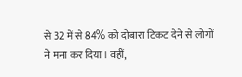से 32 में से 84% को दोबारा टिकट देने से लोगों ने मना कर दिया। वहीं,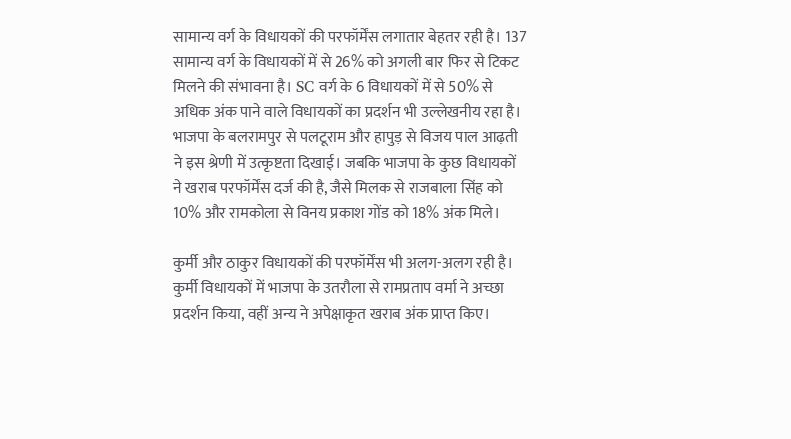सामान्य वर्ग के विधायकों की परफॉर्मेंस लगातार बेहतर रही है। 137 सामान्य वर्ग के विधायकों में से 26% को अगली बार फिर से टिकट मिलने की संभावना है। SC वर्ग के 6 विधायकों में से 50% से अधिक अंक पाने वाले विधायकों का प्रदर्शन भी उल्लेखनीय रहा है। भाजपा के बलरामपुर से पलटूराम और हापुड़ से विजय पाल आढ़ती ने इस श्रेणी में उत्कृष्टता दिखाई। जबकि भाजपा के कुछ विधायकों ने खराब परफॉर्मेंस दर्ज की है, जैसे मिलक से राजबाला सिंह को 10% और रामकोला से विनय प्रकाश गोंड को 18% अंक मिले।

कुर्मी और ठाकुर विधायकों की परफॉर्मेंस भी अलग-अलग रही है। कुर्मी विधायकों में भाजपा के उतरौला से रामप्रताप वर्मा ने अच्छा प्रदर्शन किया, वहीं अन्य ने अपेक्षाकृत खराब अंक प्राप्त किए।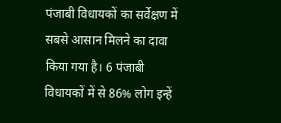पंजाबी विधायकों का सर्वेक्षण में सबसे आसान मिलने का दावा किया गया है। 6 पंजाबी विधायकों में से 86% लोग इन्हें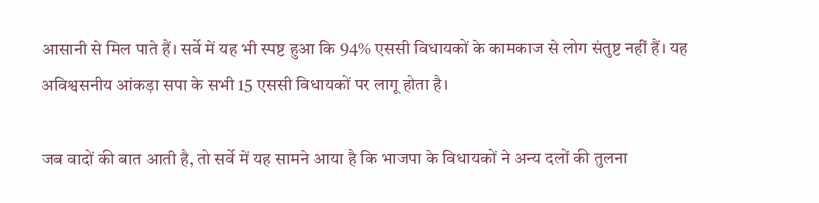आसानी से मिल पाते हैं। सर्वे में यह भी स्पष्ट हुआ कि 94% एससी विधायकों के कामकाज से लोग संतुष्ट नहीं हैं। यह अविश्वसनीय आंकड़ा सपा के सभी 15 एससी विधायकों पर लागू होता है।

जब वादों की बात आती है, तो सर्वे में यह सामने आया है कि भाजपा के विधायकों ने अन्य दलों की तुलना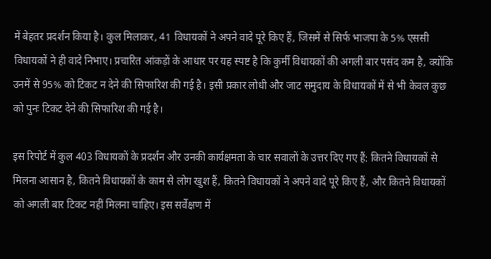में बेहतर प्रदर्शन किया है। कुल मिलाकर, 41 विधायकों ने अपने वादे पूरे किए हैं, जिसमें से सिर्फ भाजपा के 5% एससी विधायकों ने ही वादे निभाए। प्रचारित आंकड़ों के आधार पर यह स्पष्ट है कि कुर्मी विधायकों की अगली बार पसंद कम है, क्योंकि उनमें से 95% को टिकट न देने की सिफारिश की गई है। इसी प्रकार लोधी और जाट समुदाय के विधायकों में से भी केवल कुछ को पुनः टिकट देने की सिफारिश की गई है।

इस रिपोर्ट में कुल 403 विधायकों के प्रदर्शन और उनकी कार्यक्षमता के चार सवालों के उत्तर दिए गए हैं: कितने विधायकों से मिलना आसान है, कितने विधायकों के काम से लोग खुश हैं, कितने विधायकों ने अपने वादे पूरे किए हैं, और कितने विधायकों को अगली बार टिकट नहीं मिलना चाहिए। इस सर्वेक्षण में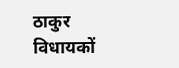ठाकुर विधायकों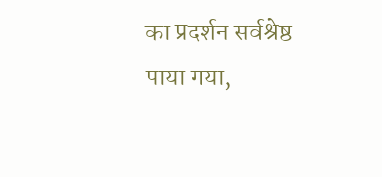का प्रदर्शन सर्वश्रेष्ठ पाया गया,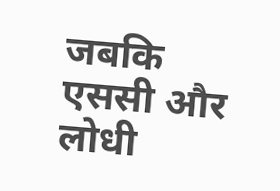जबकि एससी और लोधी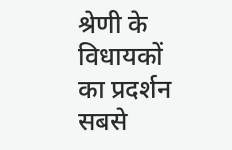श्रेणी के विधायकों का प्रदर्शन सबसे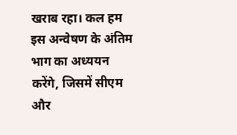खराब रहा। कल हम इस अन्वेषण के अंतिम भाग का अध्ययन करेंगे, जिसमें सीएम और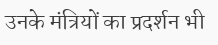उनके मंत्रियों का प्रदर्शन भी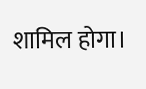शामिल होगा।